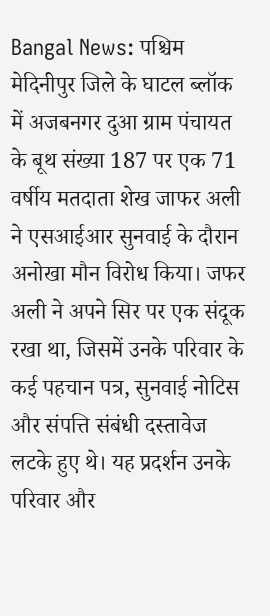Bangal News: पश्चिम मेदिनीपुर जिले के घाटल ब्लॉक में अजबनगर दुआ ग्राम पंचायत के बूथ संख्या 187 पर एक 71 वर्षीय मतदाता शेख जाफर अली ने एसआईआर सुनवाई के दौरान अनोखा मौन विरोध किया। जफर अली ने अपने सिर पर एक संदूक रखा था, जिसमें उनके परिवार के कई पहचान पत्र, सुनवाई नोटिस और संपत्ति संबंधी दस्तावेज लटके हुए थे। यह प्रदर्शन उनके परिवार और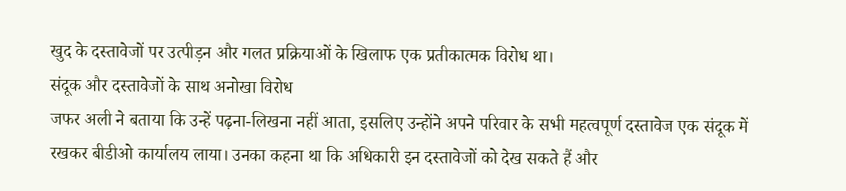खुद के दस्तावेजों पर उत्पीड़न और गलत प्रक्रियाओं के खिलाफ एक प्रतीकात्मक विरोध था।
संदूक और दस्तावेजों के साथ अनोखा विरोध
जफर अली ने बताया कि उन्हें पढ़ना-लिखना नहीं आता, इसलिए उन्होंने अपने परिवार के सभी महत्वपूर्ण दस्तावेज एक संदूक में रखकर बीडीओ कार्यालय लाया। उनका कहना था कि अधिकारी इन दस्तावेजों को देख सकते हैं और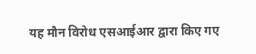यह मौन विरोध एसआईआर द्वारा किए गए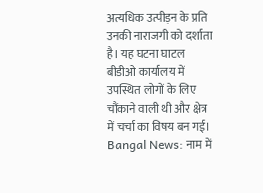अत्यधिक उत्पीड़न के प्रति उनकी नाराजगी को दर्शाता है। यह घटना घाटल बीडीओ कार्यालय में उपस्थित लोगों के लिए चौंकाने वाली थी और क्षेत्र में चर्चा का विषय बन गई।
Bangal News: नाम में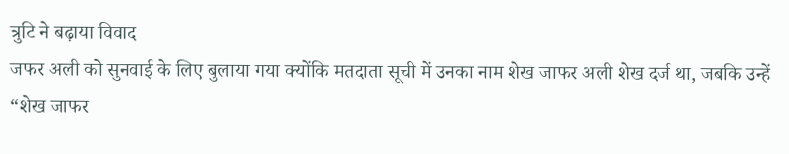त्रुटि ने बढ़ाया विवाद
जफर अली को सुनवाई के लिए बुलाया गया क्योंकि मतदाता सूची में उनका नाम शेख जाफर अली शेख दर्ज था, जबकि उन्हें “शेख जाफर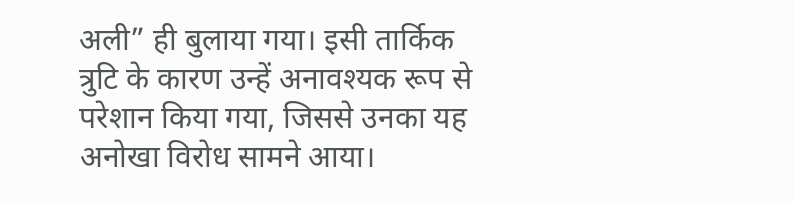अली” ही बुलाया गया। इसी तार्किक त्रुटि के कारण उन्हें अनावश्यक रूप से परेशान किया गया, जिससे उनका यह अनोखा विरोध सामने आया।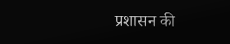प्रशासन की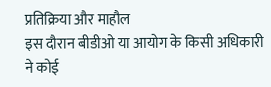प्रतिक्रिया और माहौल
इस दौरान बीडीओ या आयोग के किसी अधिकारी ने कोई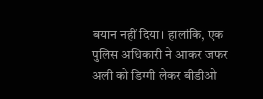बयान नहीं दिया। हालांकि, एक पुलिस अधिकारी ने आकर जफर अली को डिग्गी लेकर बीडीओ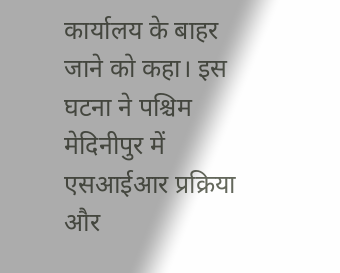कार्यालय के बाहर जाने को कहा। इस घटना ने पश्चिम मेदिनीपुर में एसआईआर प्रक्रिया और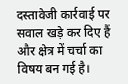दस्तावेजी कार्रवाई पर सवाल खड़े कर दिए हैं और क्षेत्र में चर्चा का विषय बन गई है।